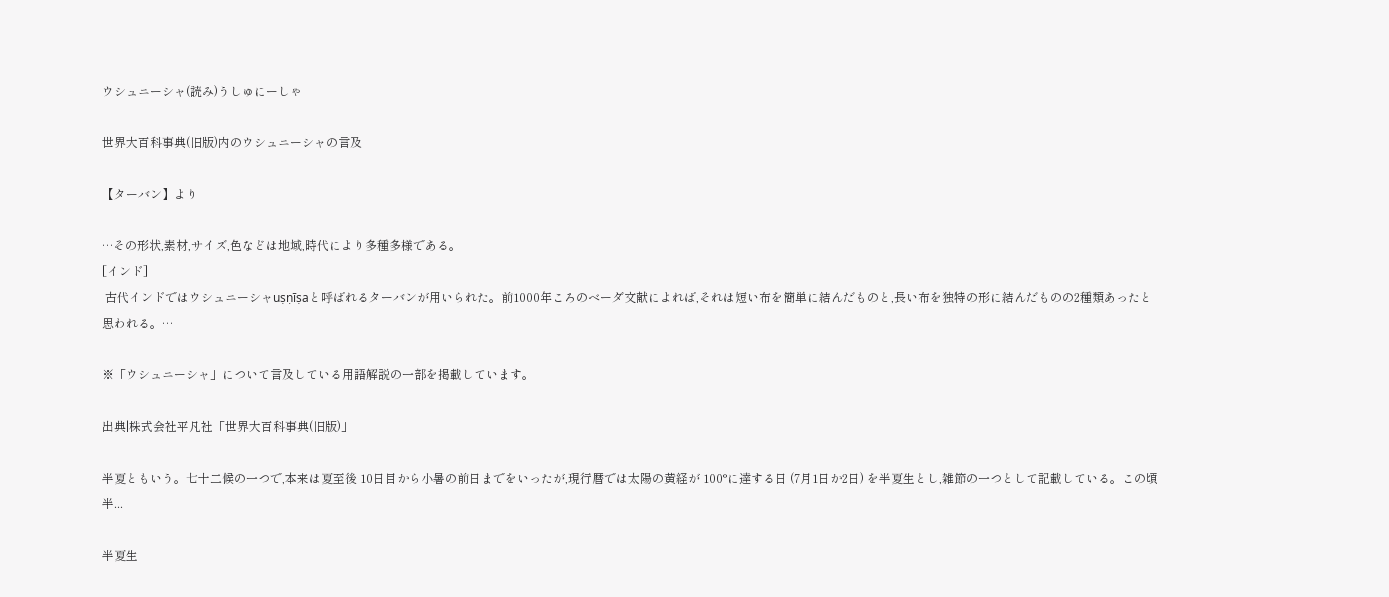ウシュニーシャ(読み)うしゅにーしゃ

世界大百科事典(旧版)内のウシュニーシャの言及

【ターバン】より

…その形状,素材,サイズ,色などは地域,時代により多種多様である。
[インド]
 古代インドではウシュニーシャuṣṇīṣaと呼ばれるターバンが用いられた。前1000年ころのベーダ文献によれば,それは短い布を簡単に結んだものと,長い布を独特の形に結んだものの2種類あったと思われる。…

※「ウシュニーシャ」について言及している用語解説の一部を掲載しています。

出典|株式会社平凡社「世界大百科事典(旧版)」

半夏ともいう。七十二候の一つで,本来は夏至後 10日目から小暑の前日までをいったが,現行暦では太陽の黄経が 100°に達する日 (7月1日か2日) を半夏生とし,雑節の一つとして記載している。この頃半...

半夏生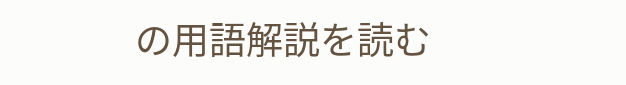の用語解説を読む